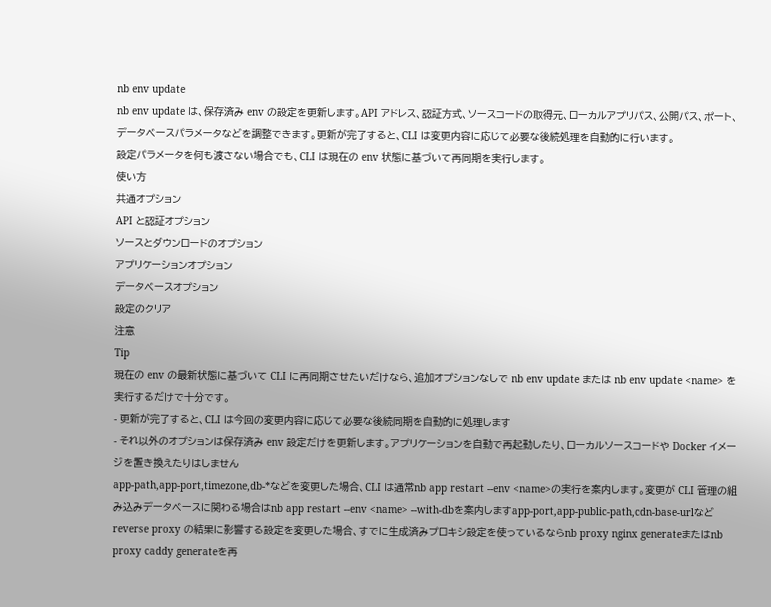nb env update
nb env update は、保存済み env の設定を更新します。API アドレス、認証方式、ソースコードの取得元、ローカルアプリパス、公開パス、ポート、データベースパラメータなどを調整できます。更新が完了すると、CLI は変更内容に応じて必要な後続処理を自動的に行います。
設定パラメータを何も渡さない場合でも、CLI は現在の env 状態に基づいて再同期を実行します。
使い方
共通オプション
API と認証オプション
ソースとダウンロードのオプション
アプリケーションオプション
データベースオプション
設定のクリア
注意
Tip
現在の env の最新状態に基づいて CLI に再同期させたいだけなら、追加オプションなしで nb env update または nb env update <name> を実行するだけで十分です。
- 更新が完了すると、CLI は今回の変更内容に応じて必要な後続同期を自動的に処理します
- それ以外のオプションは保存済み env 設定だけを更新します。アプリケーションを自動で再起動したり、ローカルソースコードや Docker イメージを置き換えたりはしません
app-path,app-port,timezone,db-*などを変更した場合、CLI は通常nb app restart --env <name>の実行を案内します。変更が CLI 管理の組み込みデータベースに関わる場合はnb app restart --env <name> --with-dbを案内しますapp-port,app-public-path,cdn-base-urlなど reverse proxy の結果に影響する設定を変更した場合、すでに生成済みプロキシ設定を使っているならnb proxy nginx generateまたはnb proxy caddy generateを再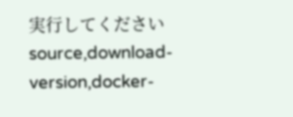実行してくださいsource,download-version,docker-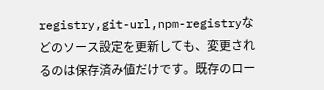registry,git-url,npm-registryなどのソース設定を更新しても、変更されるのは保存済み値だけです。既存のロー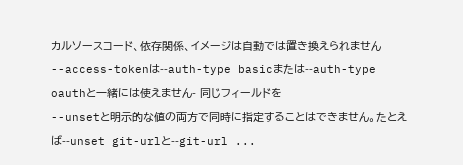カルソースコード、依存関係、イメージは自動では置き換えられません--access-tokenは--auth-type basicまたは--auth-type oauthと一緒には使えません- 同じフィールドを
--unsetと明示的な値の両方で同時に指定することはできません。たとえば--unset git-urlと--git-url ...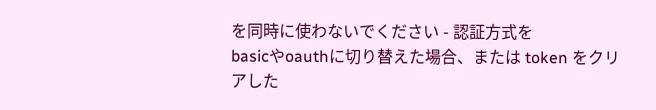を同時に使わないでください - 認証方式を
basicやoauthに切り替えた場合、または token をクリアした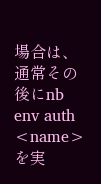場合は、通常その後にnb env auth <name>を実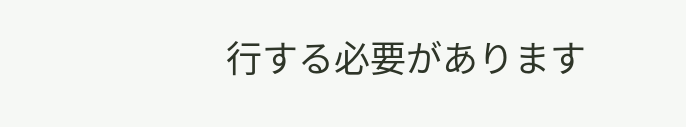行する必要があります